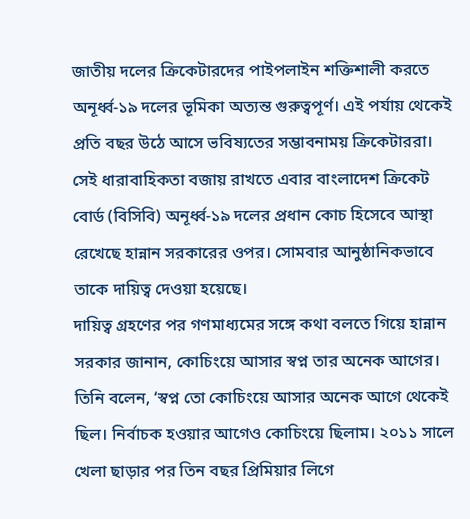জাতীয় দলের ক্রিকেটারদের পাইপলাইন শক্তিশালী করতে অনূর্ধ্ব-১৯ দলের ভূমিকা অত্যন্ত গুরুত্বপূর্ণ। এই পর্যায় থেকেই প্রতি বছর উঠে আসে ভবিষ্যতের সম্ভাবনাময় ক্রিকেটাররা। সেই ধারাবাহিকতা বজায় রাখতে এবার বাংলাদেশ ক্রিকেট বোর্ড (বিসিবি) অনূর্ধ্ব-১৯ দলের প্রধান কোচ হিসেবে আস্থা রেখেছে হান্নান সরকারের ওপর। সোমবার আনুষ্ঠানিকভাবে তাকে দায়িত্ব দেওয়া হয়েছে।
দায়িত্ব গ্রহণের পর গণমাধ্যমের সঙ্গে কথা বলতে গিয়ে হান্নান সরকার জানান, কোচিংয়ে আসার স্বপ্ন তার অনেক আগের। তিনি বলেন, ‘স্বপ্ন তো কোচিংয়ে আসার অনেক আগে থেকেই ছিল। নির্বাচক হওয়ার আগেও কোচিংয়ে ছিলাম। ২০১১ সালে খেলা ছাড়ার পর তিন বছর প্রিমিয়ার লিগে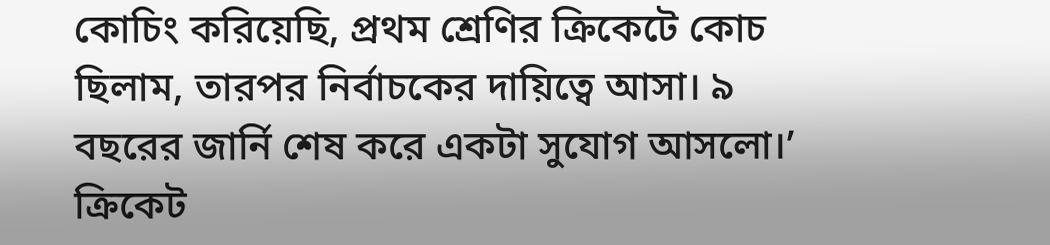কোচিং করিয়েছি, প্রথম শ্রেণির ক্রিকেটে কোচ ছিলাম, তারপর নির্বাচকের দায়িত্বে আসা। ৯ বছরের জার্নি শেষ করে একটা সুযোগ আসলো।’
ক্রিকেট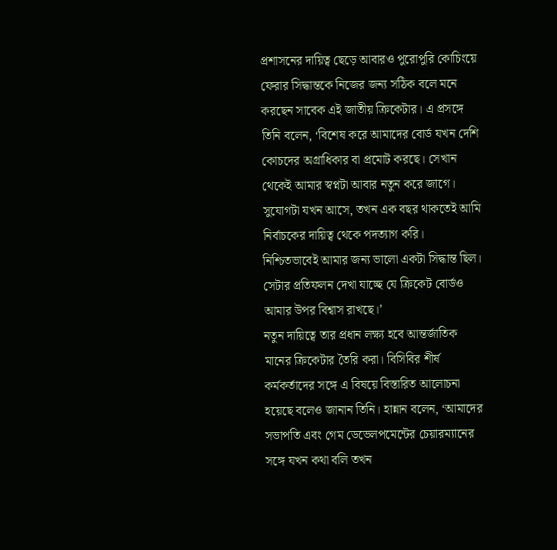প্রশাসনের দায়িত্ব ছেড়ে আবারও পুরোপুরি কোচিংয়ে ফেরার সিদ্ধান্তকে নিজের জন্য সঠিক বলে মনে করছেন সাবেক এই জাতীয় ক্রিকেটার। এ প্রসঙ্গে তিনি বলেন, ‘বিশেষ করে আমাদের বোর্ড যখন দেশি কোচদের অগ্রাধিকার বা প্রমোট করছে। সেখান থেকেই আমার স্বপ্নটা আবার নতুন করে জাগে। সুযোগটা যখন আসে, তখন এক বছর থাকতেই আমি নির্বাচকের দায়িত্ব থেকে পদত্যাগ করি। নিশ্চিতভাবেই আমার জন্য ভালো একটা সিদ্ধান্ত ছিল। সেটার প্রতিফলন দেখা যাচ্ছে যে ক্রিকেট বোর্ডও আমার উপর বিশ্বাস রাখছে।’
নতুন দায়িত্বে তার প্রধান লক্ষ্য হবে আন্তর্জাতিক মানের ক্রিকেটার তৈরি করা। বিসিবির শীর্ষ কর্মকর্তাদের সঙ্গে এ বিষয়ে বিস্তারিত আলোচনা হয়েছে বলেও জানান তিনি। হান্নান বলেন, ‘আমাদের সভাপতি এবং গেম ডেভেলপমেন্টের চেয়ারম্যানের সঙ্গে যখন কথা বলি তখন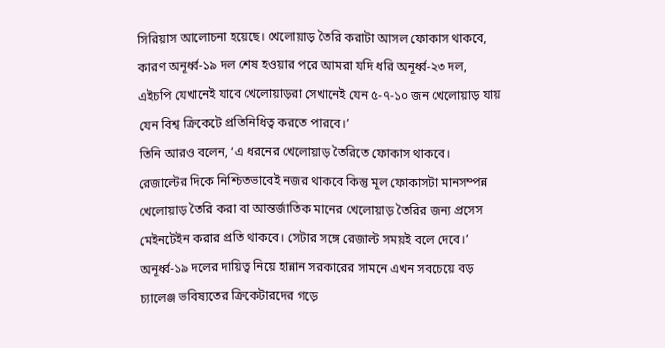সিরিয়াস আলোচনা হয়েছে। খেলোয়াড় তৈরি করাটা আসল ফোকাস থাকবে, কারণ অনূর্ধ্ব-১৯ দল শেষ হওয়ার পরে আমরা যদি ধরি অনূর্ধ্ব-২৩ দল, এইচপি যেখানেই যাবে খেলোয়াড়রা সেখানেই যেন ৫-৭-১০ জন খেলোয়াড় যায় যেন বিশ্ব ক্রিকেটে প্রতিনিধিত্ব করতে পারবে।’
তিনি আরও বলেন, ‘এ ধরনের খেলোয়াড় তৈরিতে ফোকাস থাকবে। রেজাল্টের দিকে নিশ্চিতভাবেই নজর থাকবে কিন্তু মূল ফোকাসটা মানসম্পন্ন খেলোয়াড় তৈরি করা বা আন্তর্জাতিক মানের খেলোয়াড় তৈরির জন্য প্রসেস মেইনটেইন করার প্রতি থাকবে। সেটার সঙ্গে রেজাল্ট সময়ই বলে দেবে।’
অনূর্ধ্ব-১৯ দলের দায়িত্ব নিয়ে হান্নান সরকারের সামনে এখন সবচেয়ে বড় চ্যালেঞ্জ ভবিষ্যতের ক্রিকেটারদের গড়ে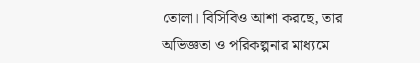তোলা। বিসিবিও আশা করছে, তার অভিজ্ঞতা ও পরিকল্পনার মাধ্যমে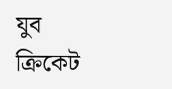যুব ক্রিকেট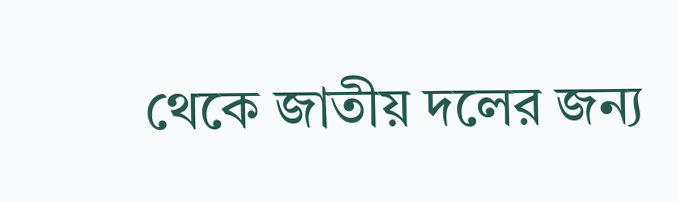থেকে জাতীয় দলের জন্য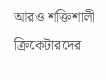আরও শক্তিশালী ক্রিকেটারদের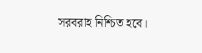সরবরাহ নিশ্চিত হবে।